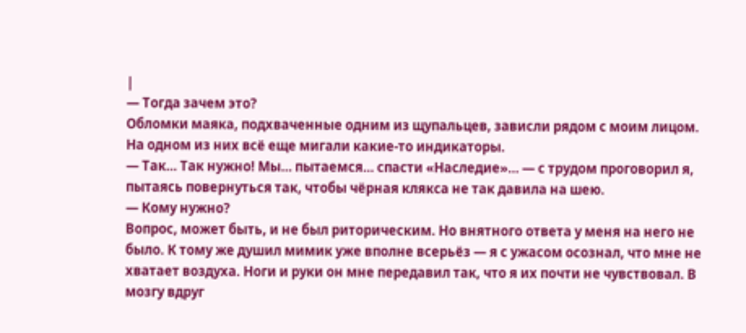|
— Тогда зачем это?
Обломки маяка, подхваченные одним из щупальцев, зависли рядом с моим лицом. На одном из них всё еще мигали какие-то индикаторы.
— Так… Так нужно! Мы… пытаемся… спасти «Наследие»… — с трудом проговорил я, пытаясь повернуться так, чтобы чёрная клякса не так давила на шею.
— Кому нужно?
Вопрос, может быть, и не был риторическим. Но внятного ответа у меня на него не было. К тому же душил мимик уже вполне всерьёз — я с ужасом осознал, что мне не хватает воздуха. Ноги и руки он мне передавил так, что я их почти не чувствовал. В мозгу вдруг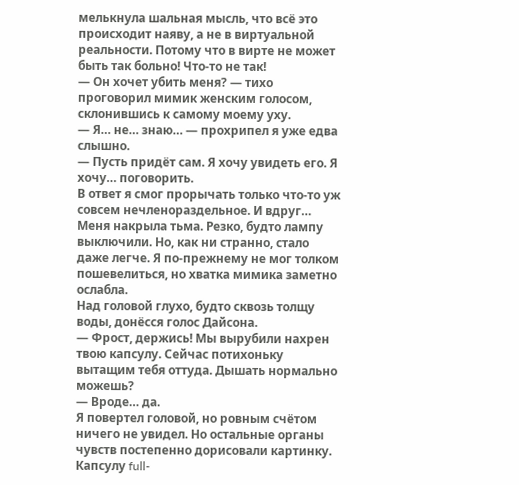мелькнула шальная мысль, что всё это происходит наяву, а не в виртуальной реальности. Потому что в вирте не может быть так больно! Что-то не так!
— Он хочет убить меня? — тихо проговорил мимик женским голосом, склонившись к самому моему уху.
— Я… не… знаю… — прохрипел я уже едва слышно.
— Пусть придёт сам. Я хочу увидеть его. Я хочу… поговорить.
В ответ я смог прорычать только что-то уж совсем нечленораздельное. И вдруг…
Меня накрыла тьма. Резко, будто лампу выключили. Но, как ни странно, стало даже легче. Я по-прежнему не мог толком пошевелиться, но хватка мимика заметно ослабла.
Над головой глухо, будто сквозь толщу воды, донёсся голос Дайсона.
— Фрост, держись! Мы вырубили нахрен твою капсулу. Сейчас потихоньку вытащим тебя оттуда. Дышать нормально можешь?
— Вроде… да.
Я повертел головой, но ровным счётом ничего не увидел. Но остальные органы чувств постепенно дорисовали картинку. Капсулу full-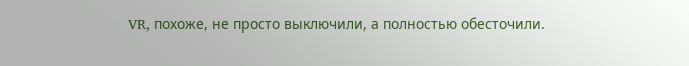VR, похоже, не просто выключили, а полностью обесточили.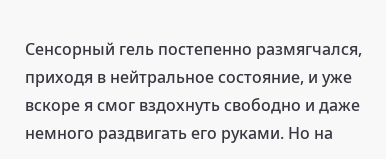Сенсорный гель постепенно размягчался, приходя в нейтральное состояние, и уже вскоре я смог вздохнуть свободно и даже немного раздвигать его руками. Но на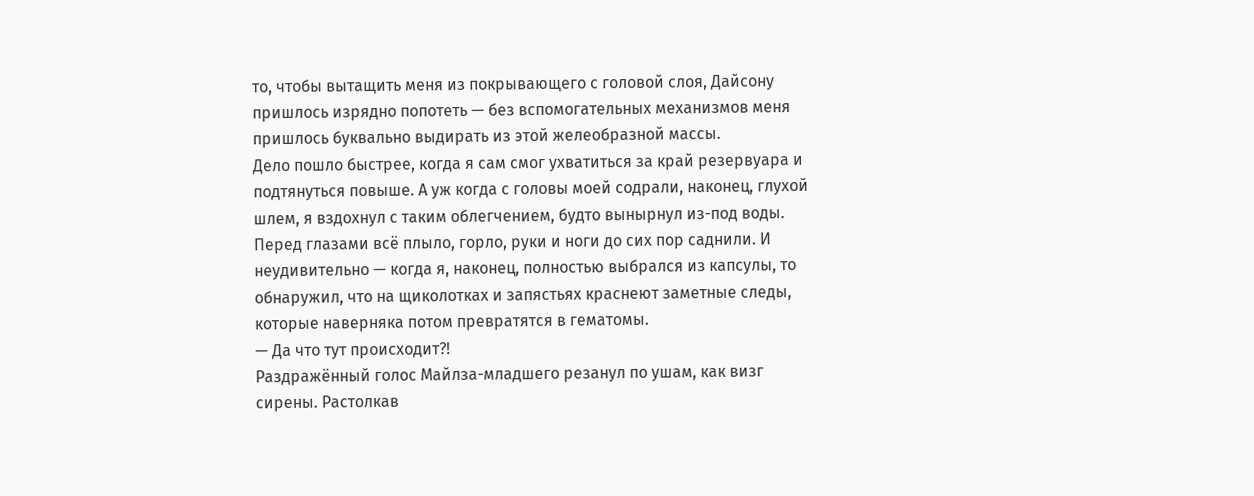то, чтобы вытащить меня из покрывающего с головой слоя, Дайсону пришлось изрядно попотеть — без вспомогательных механизмов меня пришлось буквально выдирать из этой желеобразной массы.
Дело пошло быстрее, когда я сам смог ухватиться за край резервуара и подтянуться повыше. А уж когда с головы моей содрали, наконец, глухой шлем, я вздохнул с таким облегчением, будто вынырнул из-под воды. Перед глазами всё плыло, горло, руки и ноги до сих пор саднили. И неудивительно — когда я, наконец, полностью выбрался из капсулы, то обнаружил, что на щиколотках и запястьях краснеют заметные следы, которые наверняка потом превратятся в гематомы.
— Да что тут происходит?!
Раздражённый голос Майлза-младшего резанул по ушам, как визг сирены. Растолкав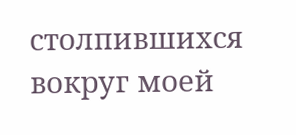столпившихся вокруг моей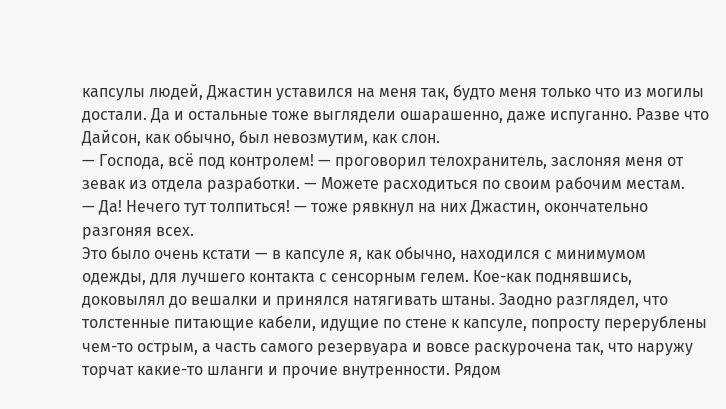капсулы людей, Джастин уставился на меня так, будто меня только что из могилы достали. Да и остальные тоже выглядели ошарашенно, даже испуганно. Разве что Дайсон, как обычно, был невозмутим, как слон.
— Господа, всё под контролем! — проговорил телохранитель, заслоняя меня от зевак из отдела разработки. — Можете расходиться по своим рабочим местам.
— Да! Нечего тут толпиться! — тоже рявкнул на них Джастин, окончательно разгоняя всех.
Это было очень кстати — в капсуле я, как обычно, находился с минимумом одежды, для лучшего контакта с сенсорным гелем. Кое-как поднявшись, доковылял до вешалки и принялся натягивать штаны. Заодно разглядел, что толстенные питающие кабели, идущие по стене к капсуле, попросту перерублены чем-то острым, а часть самого резервуара и вовсе раскурочена так, что наружу торчат какие-то шланги и прочие внутренности. Рядом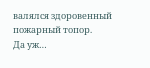валялся здоровенный пожарный топор.
Да уж…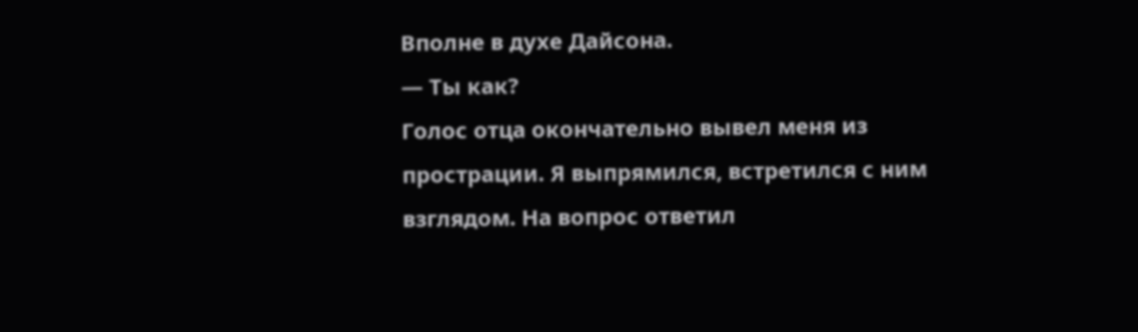Вполне в духе Дайсона.
— Ты как?
Голос отца окончательно вывел меня из прострации. Я выпрямился, встретился с ним взглядом. На вопрос ответил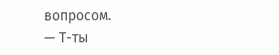вопросом.
— Т-ты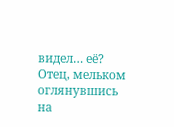видел… её?
Отец, мельком оглянувшись на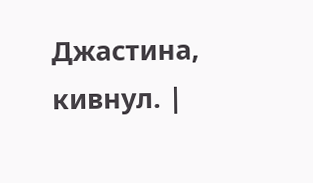Джастина, кивнул. |